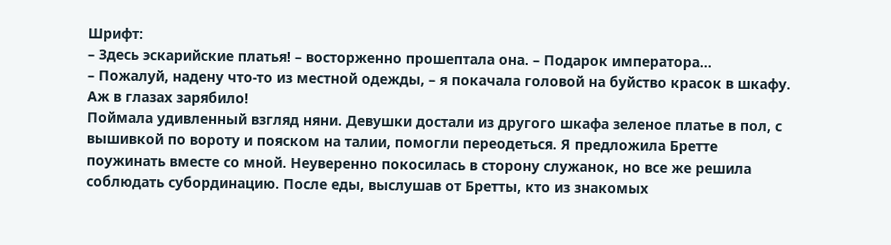Шрифт:
– Здесь эскарийские платья! – восторженно прошептала она. – Подарок императора…
– Пожалуй, надену что-то из местной одежды, – я покачала головой на буйство красок в шкафу.
Аж в глазах зарябило!
Поймала удивленный взгляд няни. Девушки достали из другого шкафа зеленое платье в пол, с вышивкой по вороту и пояском на талии, помогли переодеться. Я предложила Бретте поужинать вместе со мной. Неуверенно покосилась в сторону служанок, но все же решила соблюдать субординацию. После еды, выслушав от Бретты, кто из знакомых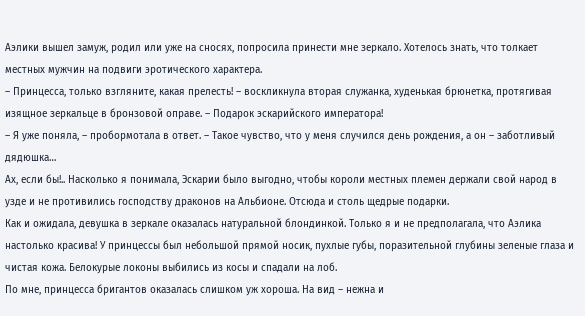Аэлики вышел замуж, родил или уже на сносях, попросила принести мне зеркало. Хотелось знать, что толкает местных мужчин на подвиги эротического характера.
– Принцесса, только взгляните, какая прелесть! – воскликнула вторая служанка, худенькая брюнетка, протягивая изящное зеркальце в бронзовой оправе. – Подарок эскарийского императора!
– Я уже поняла, – пробормотала в ответ. – Такое чувство, что у меня случился день рождения, а он – заботливый дядюшка…
Ах, если бы!.. Насколько я понимала, Эскарии было выгодно, чтобы короли местных племен держали свой народ в узде и не противились господству драконов на Альбионе. Отсюда и столь щедрые подарки.
Как и ожидала, девушка в зеркале оказалась натуральной блондинкой. Только я и не предполагала, что Аэлика настолько красива! У принцессы был небольшой прямой носик, пухлые губы, поразительной глубины зеленые глаза и чистая кожа. Белокурые локоны выбились из косы и спадали на лоб.
По мне, принцесса бригантов оказалась слишком уж хороша. На вид – нежна и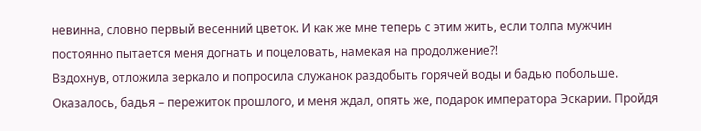невинна, словно первый весенний цветок. И как же мне теперь с этим жить, если толпа мужчин постоянно пытается меня догнать и поцеловать, намекая на продолжение?!
Вздохнув, отложила зеркало и попросила служанок раздобыть горячей воды и бадью побольше. Оказалось, бадья – пережиток прошлого, и меня ждал, опять же, подарок императора Эскарии. Пройдя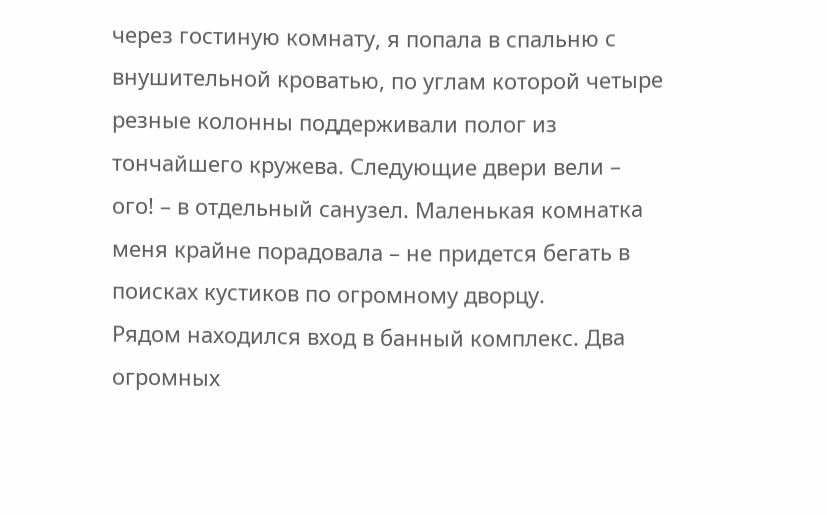через гостиную комнату, я попала в спальню с внушительной кроватью, по углам которой четыре резные колонны поддерживали полог из тончайшего кружева. Следующие двери вели – ого! – в отдельный санузел. Маленькая комнатка меня крайне порадовала – не придется бегать в поисках кустиков по огромному дворцу.
Рядом находился вход в банный комплекс. Два огромных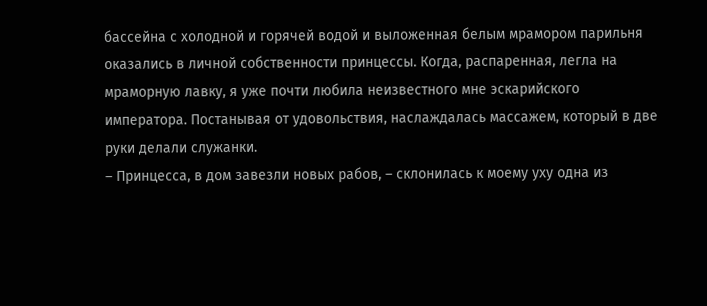бассейна с холодной и горячей водой и выложенная белым мрамором парильня оказались в личной собственности принцессы. Когда, распаренная, легла на мраморную лавку, я уже почти любила неизвестного мне эскарийского императора. Постанывая от удовольствия, наслаждалась массажем, который в две руки делали служанки.
– Принцесса, в дом завезли новых рабов, – склонилась к моему уху одна из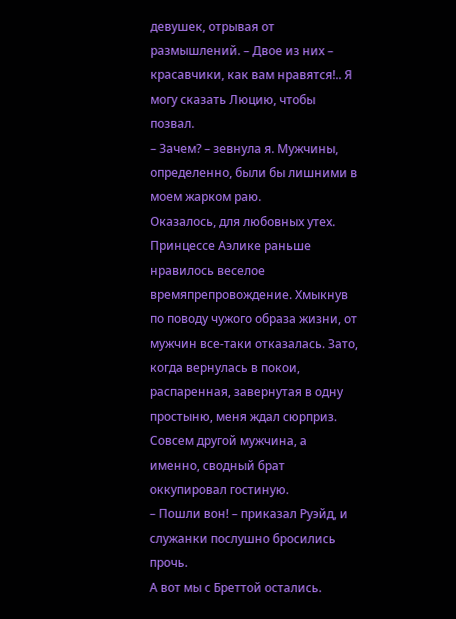девушек, отрывая от размышлений. – Двое из них – красавчики, как вам нравятся!.. Я могу сказать Люцию, чтобы позвал.
– Зачем? – зевнула я. Мужчины, определенно, были бы лишними в моем жарком раю.
Оказалось, для любовных утех. Принцессе Аэлике раньше нравилось веселое времяпрепровождение. Хмыкнув по поводу чужого образа жизни, от мужчин все-таки отказалась. Зато, когда вернулась в покои, распаренная, завернутая в одну простыню, меня ждал сюрприз.
Совсем другой мужчина, а именно, сводный брат оккупировал гостиную.
– Пошли вон! – приказал Руэйд, и служанки послушно бросились прочь.
А вот мы с Бреттой остались.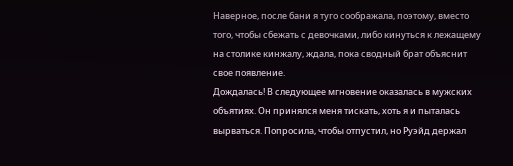Наверное, после бани я туго соображала, поэтому, вместо того, чтобы сбежать с девочками, либо кинуться к лежащему на столике кинжалу, ждала, пока сводный брат объяснит свое появление.
Дождалась! В следующее мгновение оказалась в мужских объятиях. Он принялся меня тискать, хоть я и пыталась вырваться. Попросила, чтобы отпустил, но Руэйд держал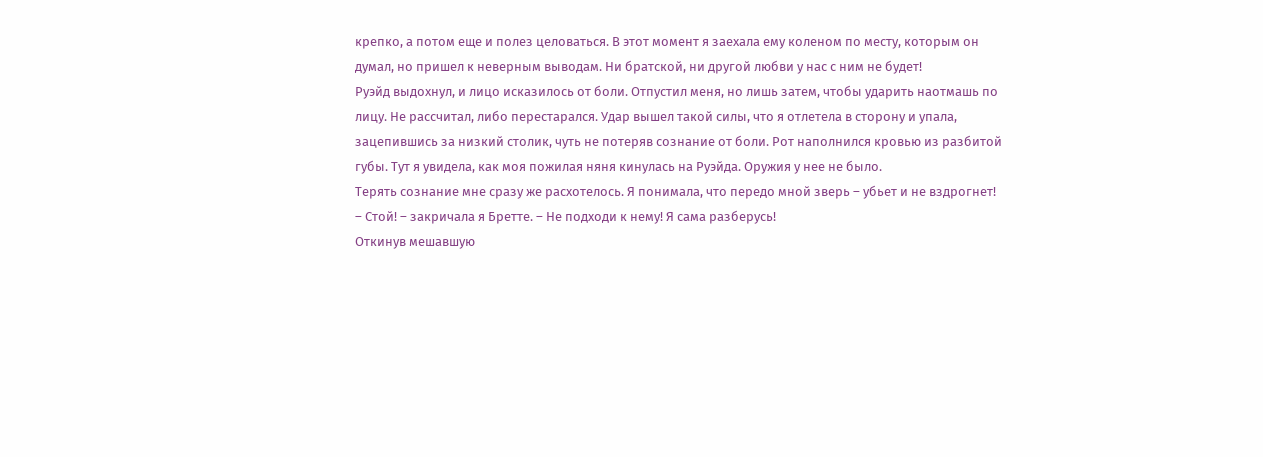крепко, а потом еще и полез целоваться. В этот момент я заехала ему коленом по месту, которым он думал, но пришел к неверным выводам. Ни братской, ни другой любви у нас с ним не будет!
Руэйд выдохнул, и лицо исказилось от боли. Отпустил меня, но лишь затем, чтобы ударить наотмашь по лицу. Не рассчитал, либо перестарался. Удар вышел такой силы, что я отлетела в сторону и упала, зацепившись за низкий столик, чуть не потеряв сознание от боли. Рот наполнился кровью из разбитой губы. Тут я увидела, как моя пожилая няня кинулась на Руэйда. Оружия у нее не было.
Терять сознание мне сразу же расхотелось. Я понимала, что передо мной зверь – убьет и не вздрогнет!
– Стой! – закричала я Бретте. – Не подходи к нему! Я сама разберусь!
Откинув мешавшую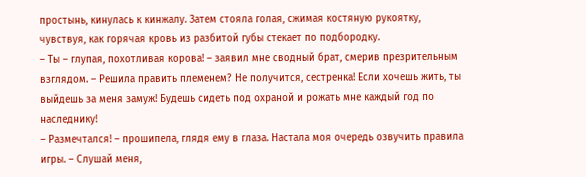простынь, кинулась к кинжалу. Затем стояла голая, сжимая костяную рукоятку, чувствуя, как горячая кровь из разбитой губы стекает по подбородку.
– Ты – глупая, похотливая корова! – заявил мне сводный брат, смерив презрительным взглядом. – Решила править племенем? Не получится, сестренка! Если хочешь жить, ты выйдешь за меня замуж! Будешь сидеть под охраной и рожать мне каждый год по наследнику!
– Размечтался! – прошипела, глядя ему в глаза. Настала моя очередь озвучить правила игры. – Слушай меня,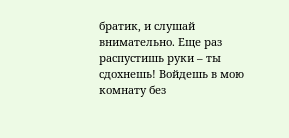братик, и слушай внимательно. Еще раз распустишь руки – ты сдохнешь! Войдешь в мою комнату без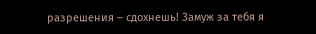разрешения – сдохнешь! Замуж за тебя я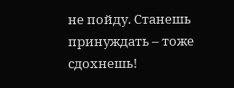не пойду. Станешь принуждать – тоже сдохнешь!